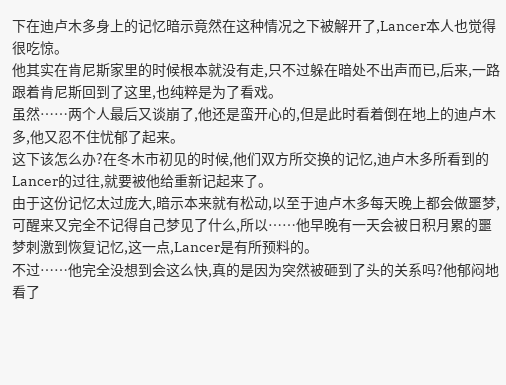下在迪卢木多身上的记忆暗示竟然在这种情况之下被解开了,Lancer本人也觉得很吃惊。
他其实在肯尼斯家里的时候根本就没有走,只不过躲在暗处不出声而已,后来,一路跟着肯尼斯回到了这里,也纯粹是为了看戏。
虽然……两个人最后又谈崩了,他还是蛮开心的,但是此时看着倒在地上的迪卢木多,他又忍不住忧郁了起来。
这下该怎么办?在冬木市初见的时候,他们双方所交换的记忆,迪卢木多所看到的Lancer的过往,就要被他给重新记起来了。
由于这份记忆太过庞大,暗示本来就有松动,以至于迪卢木多每天晚上都会做噩梦,可醒来又完全不记得自己梦见了什么,所以……他早晚有一天会被日积月累的噩梦刺激到恢复记忆,这一点,Lancer是有所预料的。
不过……他完全没想到会这么快,真的是因为突然被砸到了头的关系吗?他郁闷地看了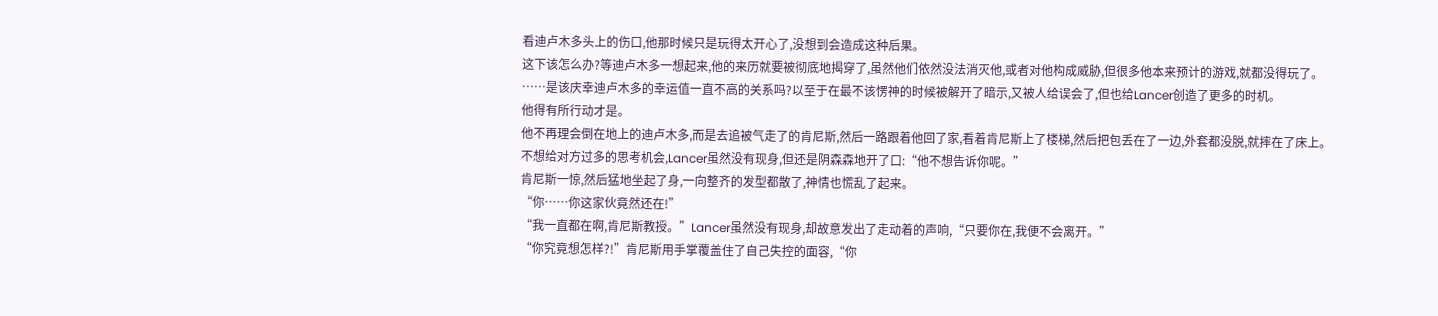看迪卢木多头上的伤口,他那时候只是玩得太开心了,没想到会造成这种后果。
这下该怎么办?等迪卢木多一想起来,他的来历就要被彻底地揭穿了,虽然他们依然没法消灭他,或者对他构成威胁,但很多他本来预计的游戏,就都没得玩了。
……是该庆幸迪卢木多的幸运值一直不高的关系吗?以至于在最不该愣神的时候被解开了暗示,又被人给误会了,但也给Lancer创造了更多的时机。
他得有所行动才是。
他不再理会倒在地上的迪卢木多,而是去追被气走了的肯尼斯,然后一路跟着他回了家,看着肯尼斯上了楼梯,然后把包丢在了一边,外套都没脱,就摔在了床上。
不想给对方过多的思考机会,Lancer虽然没有现身,但还是阴森森地开了口:“他不想告诉你呢。”
肯尼斯一惊,然后猛地坐起了身,一向整齐的发型都散了,神情也慌乱了起来。
“你……你这家伙竟然还在!”
“我一直都在啊,肯尼斯教授。”Lancer虽然没有现身,却故意发出了走动着的声响,“只要你在,我便不会离开。”
“你究竟想怎样?!”肯尼斯用手掌覆盖住了自己失控的面容,“你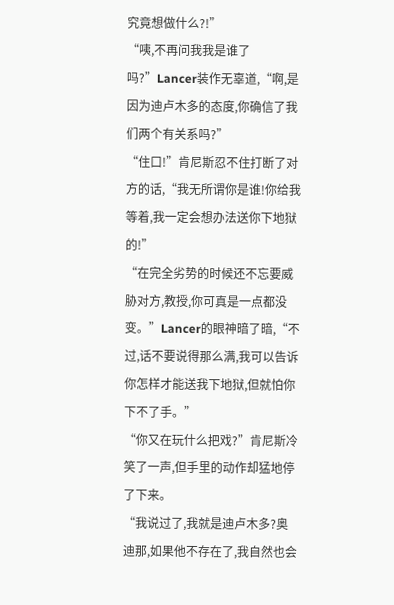究竟想做什么?!”
“咦,不再问我我是谁了吗?”Lancer装作无辜道,“啊,是因为迪卢木多的态度,你确信了我们两个有关系吗?”
“住口!”肯尼斯忍不住打断了对方的话,“我无所谓你是谁!你给我等着,我一定会想办法送你下地狱的!”
“在完全劣势的时候还不忘要威胁对方,教授,你可真是一点都没变。”Lancer的眼神暗了暗,“不过,话不要说得那么满,我可以告诉你怎样才能送我下地狱,但就怕你下不了手。”
“你又在玩什么把戏?”肯尼斯冷笑了一声,但手里的动作却猛地停了下来。
“我说过了,我就是迪卢木多?奥迪那,如果他不存在了,我自然也会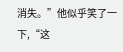消失。”他似乎笑了一下,“这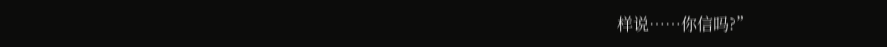样说……你信吗?”